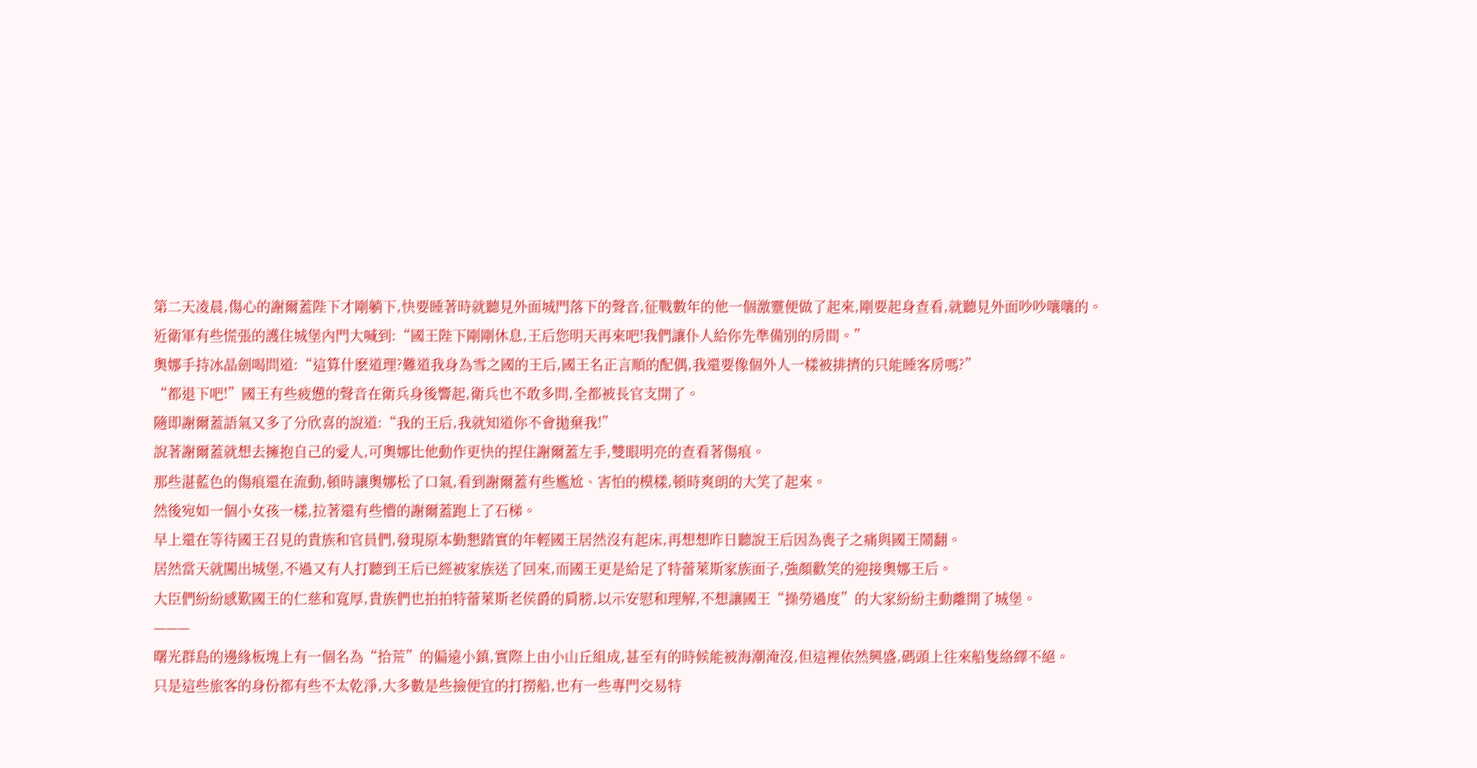第二天凌晨,傷心的謝爾蓋陛下才剛躺下,快要睡著時就聽見外面城門落下的聲音,征戰數年的他一個激靈便做了起來,剛要起身查看,就聽見外面吵吵嚷嚷的。
近衛軍有些慌張的護住城堡內門大喊到:“國王陛下剛剛休息,王后您明天再來吧!我們讓仆人給你先準備別的房間。”
奧娜手持冰晶劍喝問道:“這算什麽道理?難道我身為雪之國的王后,國王名正言順的配偶,我還要像個外人一樣被排擠的只能睡客房嗎?”
“都退下吧!”國王有些疲憊的聲音在衛兵身後響起,衛兵也不敢多問,全都被長官支開了。
隨即謝爾蓋語氣又多了分欣喜的說道:“我的王后,我就知道你不會拋棄我!”
說著謝爾蓋就想去擁抱自己的愛人,可奧娜比他動作更快的捏住謝爾蓋左手,雙眼明亮的查看著傷痕。
那些湛藍色的傷痕還在流動,頓時讓奧娜松了口氣,看到謝爾蓋有些尷尬、害怕的模樣,頓時爽朗的大笑了起來。
然後宛如一個小女孩一樣,拉著還有些懵的謝爾蓋跑上了石梯。
早上還在等待國王召見的貴族和官員們,發現原本勤懇踏實的年輕國王居然沒有起床,再想想昨日聽說王后因為喪子之痛與國王鬧翻。
居然當天就闖出城堡,不過又有人打聽到王后已經被家族送了回來,而國王更是給足了特蕾萊斯家族面子,強顏歡笑的迎接奧娜王后。
大臣們紛紛感歎國王的仁慈和寬厚,貴族們也拍拍特蕾萊斯老侯爵的肩膀,以示安慰和理解,不想讓國王“操勞過度”的大家紛紛主動離開了城堡。
———
曙光群島的邊緣板塊上有一個名為“拾荒”的偏遠小鎮,實際上由小山丘組成,甚至有的時候能被海潮淹沒,但這裡依然興盛,碼頭上往來船隻絡繹不絕。
只是這些旅客的身份都有些不太乾淨,大多數是些撿便宜的打撈船,也有一些專門交易特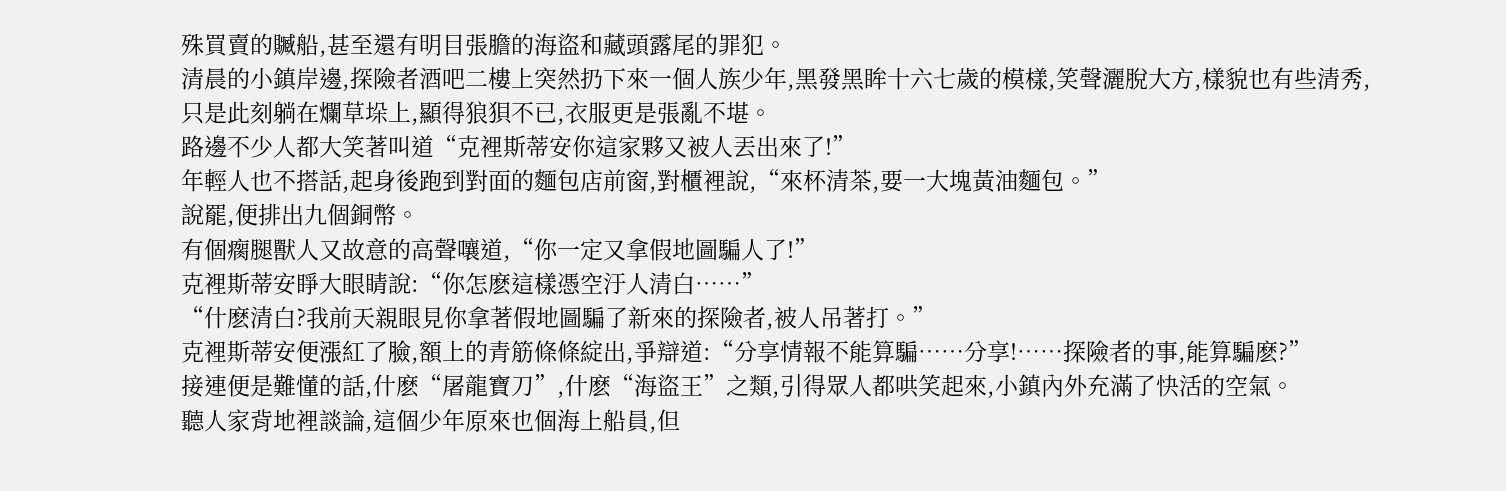殊買賣的贓船,甚至還有明目張膽的海盜和藏頭露尾的罪犯。
清晨的小鎮岸邊,探險者酒吧二樓上突然扔下來一個人族少年,黑發黑眸十六七歲的模樣,笑聲灑脫大方,樣貌也有些清秀,只是此刻躺在爛草垛上,顯得狼狽不已,衣服更是張亂不堪。
路邊不少人都大笑著叫道“克裡斯蒂安你這家夥又被人丟出來了!”
年輕人也不搭話,起身後跑到對面的麵包店前窗,對櫃裡說,“來杯清茶,要一大塊黃油麵包。”
說罷,便排出九個銅幣。
有個瘸腿獸人又故意的高聲嚷道,“你一定又拿假地圖騙人了!”
克裡斯蒂安睜大眼睛說:“你怎麽這樣憑空汙人清白……”
“什麽清白?我前天親眼見你拿著假地圖騙了新來的探險者,被人吊著打。”
克裡斯蒂安便漲紅了臉,額上的青筋條條綻出,爭辯道:“分享情報不能算騙……分享!……探險者的事,能算騙麽?”
接連便是難懂的話,什麽“屠龍寶刀”,什麽“海盜王”之類,引得眾人都哄笑起來,小鎮內外充滿了快活的空氣。
聽人家背地裡談論,這個少年原來也個海上船員,但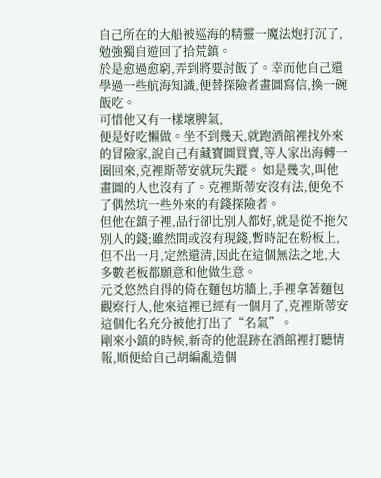自己所在的大船被巡海的精靈一魔法炮打沉了,勉強獨自遊回了拾荒鎮。
於是愈過愈窮,弄到將要討飯了。幸而他自己還學過一些航海知識,便替探險者畫圖寫信,換一碗飯吃。
可惜他又有一樣壞脾氣,
便是好吃懶做。坐不到幾天,就跑酒館裡找外來的冒險家,說自己有藏寶圖買賣,等人家出海轉一圈回來,克裡斯蒂安就玩失蹤。 如是幾次,叫他畫圖的人也沒有了。克裡斯蒂安沒有法,便免不了偶然坑一些外來的有錢探險者。
但他在鎮子裡,品行卻比別人都好,就是從不拖欠別人的錢;雖然間或沒有現錢,暫時記在粉板上,但不出一月,定然還清,因此在這個無法之地,大多數老板都願意和他做生意。
元爻悠然自得的倚在麵包坊牆上,手裡拿著麵包觀察行人,他來這裡已經有一個月了,克裡斯蒂安這個化名充分被他打出了“名氣”。
剛來小鎮的時候,新奇的他混跡在酒館裡打聽情報,順便給自己胡編亂造個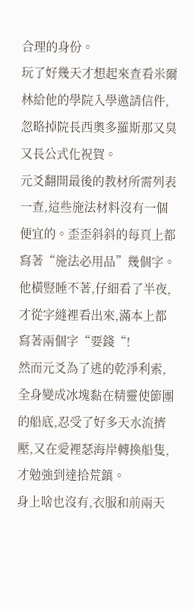合理的身份。
玩了好幾天才想起來查看米爾林給他的學院入學邀請信件,忽略掉院長西奧多羅斯那又臭又長公式化祝賀。
元爻翻開最後的教材所需列表一查,這些施法材料沒有一個便宜的。歪歪斜斜的每頁上都寫著“施法必用品”幾個字。
他橫豎睡不著,仔細看了半夜,才從字縫裡看出來,滿本上都寫著兩個字“要錢“!
然而元爻為了逃的乾淨利索,全身變成冰塊黏在精靈使節團的船底,忍受了好多天水流擠壓,又在愛裡瑟海岸轉換船隻,才勉強到達拾荒鎮。
身上啥也沒有,衣服和前兩天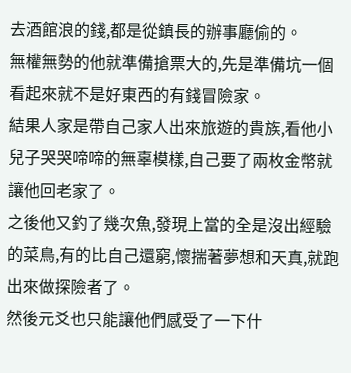去酒館浪的錢,都是從鎮長的辦事廳偷的。
無權無勢的他就準備搶票大的,先是準備坑一個看起來就不是好東西的有錢冒險家。
結果人家是帶自己家人出來旅遊的貴族,看他小兒子哭哭啼啼的無辜模樣,自己要了兩枚金幣就讓他回老家了。
之後他又釣了幾次魚,發現上當的全是沒出經驗的菜鳥,有的比自己還窮,懷揣著夢想和天真,就跑出來做探險者了。
然後元爻也只能讓他們感受了一下什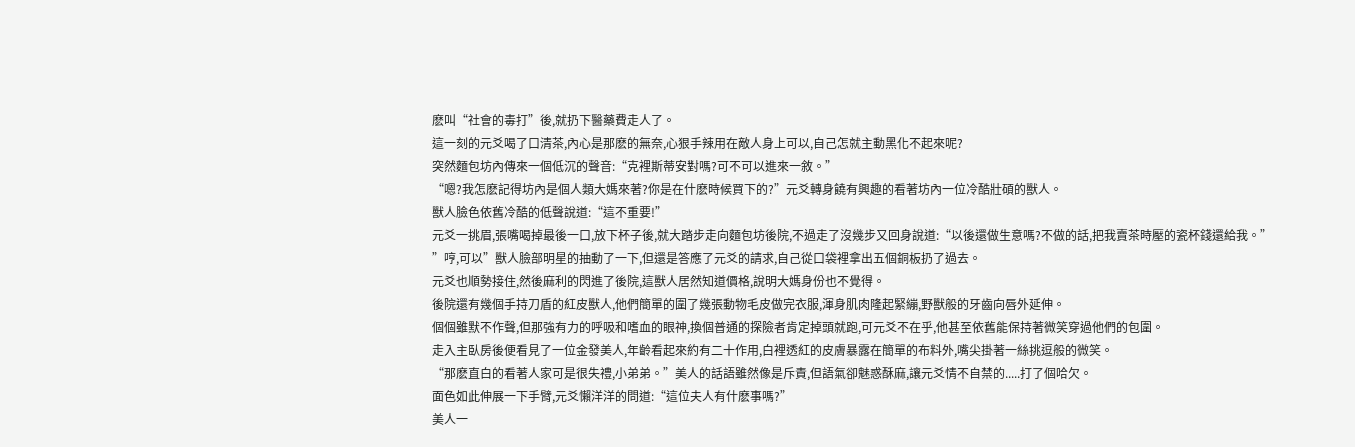麽叫“社會的毒打”後,就扔下醫藥費走人了。
這一刻的元爻喝了口清茶,內心是那麽的無奈,心狠手辣用在敵人身上可以,自己怎就主動黑化不起來呢?
突然麵包坊內傳來一個低沉的聲音:“克裡斯蒂安對嗎?可不可以進來一敘。”
“嗯?我怎麽記得坊內是個人類大媽來著?你是在什麽時候買下的?”元爻轉身饒有興趣的看著坊內一位冷酷壯碩的獸人。
獸人臉色依舊冷酷的低聲說道:“這不重要!”
元爻一挑眉,張嘴喝掉最後一口,放下杯子後,就大踏步走向麵包坊後院,不過走了沒幾步又回身說道:“以後還做生意嗎?不做的話,把我賣茶時壓的瓷杯錢還給我。”
”哼,可以”獸人臉部明星的抽動了一下,但還是答應了元爻的請求,自己從口袋裡拿出五個銅板扔了過去。
元爻也順勢接住,然後麻利的閃進了後院,這獸人居然知道價格,說明大媽身份也不覺得。
後院還有幾個手持刀盾的紅皮獸人,他們簡單的圍了幾張動物毛皮做完衣服,渾身肌肉隆起緊繃,野獸般的牙齒向唇外延伸。
個個雖默不作聲,但那強有力的呼吸和嗜血的眼神,換個普通的探險者肯定掉頭就跑,可元爻不在乎,他甚至依舊能保持著微笑穿過他們的包圍。
走入主臥房後便看見了一位金發美人,年齡看起來約有二十作用,白裡透紅的皮膚暴露在簡單的布料外,嘴尖掛著一絲挑逗般的微笑。
“那麽直白的看著人家可是很失禮,小弟弟。”美人的話語雖然像是斥責,但語氣卻魅惑酥麻,讓元爻情不自禁的.....打了個哈欠。
面色如此伸展一下手臂,元爻懶洋洋的問道:“這位夫人有什麽事嗎?”
美人一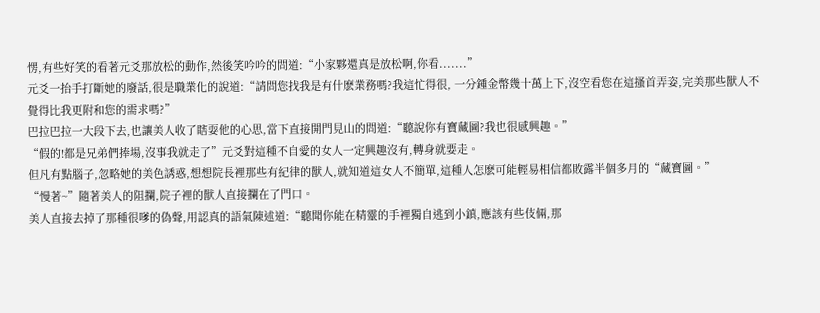愣,有些好笑的看著元爻那放松的動作,然後笑吟吟的問道:“小家夥還真是放松啊,你看.......”
元爻一抬手打斷她的廢話,很是職業化的說道:“請問您找我是有什麽業務嗎?我這忙得很, 一分鍾金幣幾十萬上下,沒空看您在這搔首弄姿,完美那些獸人不覺得比我更附和您的需求嗎?”
巴拉巴拉一大段下去,也讓美人收了瞎耍他的心思,當下直接開門見山的問道:“聽說你有寶藏圖?我也很感興趣。”
“假的!都是兄弟們捧場,沒事我就走了”元爻對這種不自愛的女人一定興趣沒有,轉身就要走。
但凡有點腦子,忽略她的美色誘惑,想想院長裡那些有紀律的獸人,就知道這女人不簡單,這種人怎麽可能輕易相信都敗露半個多月的“藏寶圖。”
“慢著~”隨著美人的阻攔,院子裡的獸人直接攔在了門口。
美人直接去掉了那種很嗲的偽聲,用認真的語氣陳述道:“聽聞你能在精靈的手裡獨自逃到小鎮,應該有些伎倆,那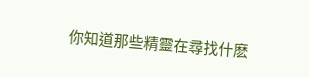你知道那些精靈在尋找什麽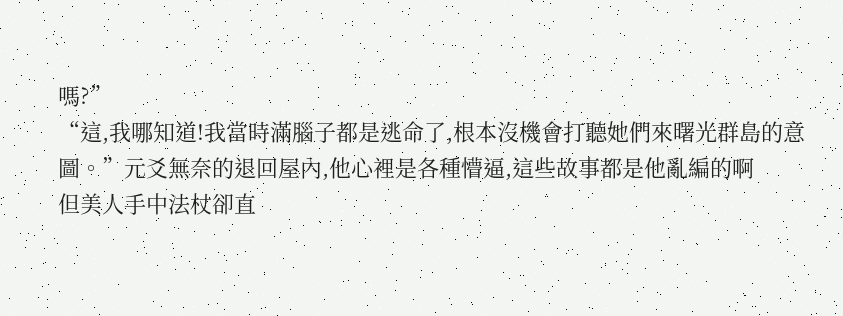嗎?”
“這,我哪知道!我當時滿腦子都是逃命了,根本沒機會打聽她們來曙光群島的意圖。”元爻無奈的退回屋內,他心裡是各種懵逼,這些故事都是他亂編的啊
但美人手中法杖卻直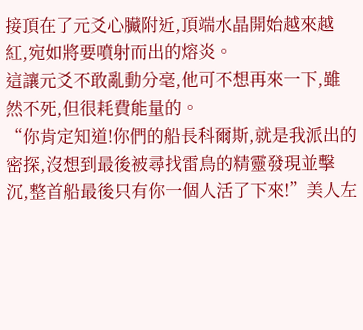接頂在了元爻心臟附近,頂端水晶開始越來越紅,宛如將要噴射而出的熔炎。
這讓元爻不敢亂動分毫,他可不想再來一下,雖然不死,但很耗費能量的。
“你肯定知道!你們的船長科爾斯,就是我派出的密探,沒想到最後被尋找雷鳥的精靈發現並擊沉,整首船最後只有你一個人活了下來!”美人左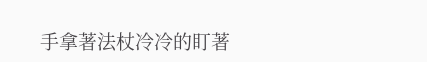手拿著法杖冷冷的盯著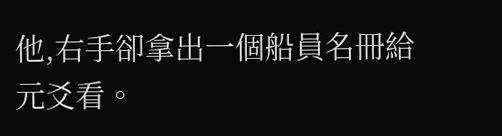他,右手卻拿出一個船員名冊給元爻看。